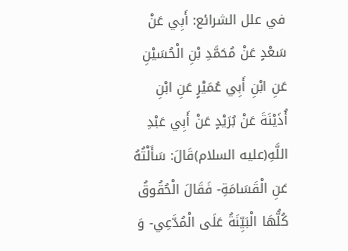في علل الشرائع: أَبِي عَنْ سَعْدٍ عَنْ مُحَمَّدِ بْنِ الْحُسَيْنِ عَنِ ابْنِ أَبِي عُمَيْرٍ عَنِ ابْنِ أُذَيْنَةَ عَنْ بُرَيْدٍ عَنْ أَبِي عَبْدِ اللَّهِ(عليه السلام)قَالَ: سَأَلْتُهُ عَنِ الْقَسَامَةِ- فَقَالَ الْحُقُوقُ كُلُّهَا الْبَيِّنَةُ عَلَى الْمُدَّعِي- وَ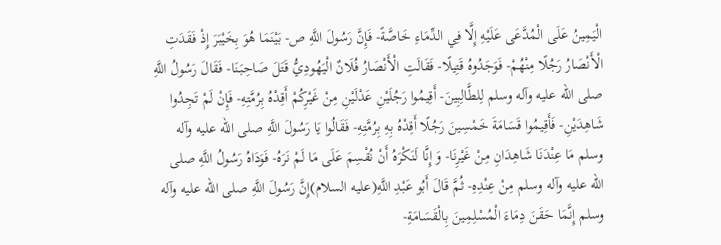الْيَمِينُ عَلَى الْمُدَّعَى عَلَيْهِ إِلَّا فِي الدِّمَاءِ خَاصَّةً- فَإِنَّ رَسُولَ اللَّهِ ص- بَيْنَمَا هُوَ بِخَيْبَرَ إِذْ فَقَدَتِ الْأَنْصَارُ رَجُلًا مِنْهُمْ- فَوَجَدُوهُ قَتِيلًا- فَقَالَتِ الْأَنْصَارُ فُلَانٌ الْيَهُودِيُّ قَتَلَ صَاحِبَنَا- فَقَالَ رَسُولُ اللَّهِ صلى الله عليه وآله وسلم لِلطَّالِبِينَ- أَقِيمُوا رَجُلَيْنِ عَدْلَيْنِ مِنْ غَيْرِكُمْ أَقِدْهُ بِرُمَّتِهِ- فَإِنْ لَمْ تَجِدُوا شَاهِدَيْنِ- فَأَقِيمُوا قَسَامَةَ خَمْسِينَ رَجُلًا أَقِدْهُ بِهِ بِرُمَّتِهِ- فَقَالُوا يَا رَسُولَ اللَّهِ صلى الله عليه وآله وسلم مَا عِنْدَنَا شَاهِدَانِ مِنْ غَيْرِنَا- وَ إِنَّا لَنَكْرَهُ أَنْ نُقْسِمَ عَلَى مَا لَمْ نَرَهُ- فَوَدَاهُ رَسُولُ اللَّهِ صلى الله عليه وآله وسلم مِنْ عِنْدِهِ- ثُمَّ قَالَ أَبُو عَبْدِ اللَّهِ(عليه السلام)إِنَّ رَسُولَ اللَّهِ صلى الله عليه وآله وسلم إِنَّمَا حَقَنَ دِمَاءَ الْمُسْلِمِينَ بِالْقَسَامَةِ-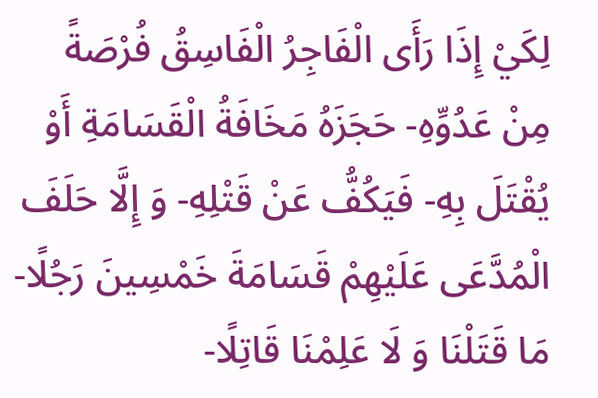لِكَيْ إِذَا رَأَى الْفَاجِرُ الْفَاسِقُ فُرْصَةً مِنْ عَدُوِّهِ- حَجَزَهُ مَخَافَةُ الْقَسَامَةِ أَوْ يُقْتَلَ بِهِ- فَيَكُفُّ عَنْ قَتْلِهِ- وَ إِلَّا حَلَفَ الْمُدَّعَى عَلَيْهِمْ قَسَامَةَ خَمْسِينَ رَجُلًا- مَا قَتَلْنَا وَ لَا عَلِمْنَا قَاتِلًا-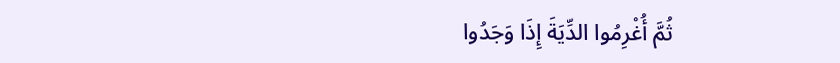ثُمَّ أُغْرِمُوا الدِّيَةَ إِذَا وَجَدُوا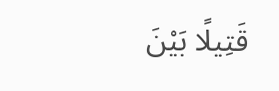قَتِيلًا بَيْنَ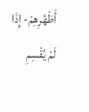أَظْهُرِهِمْ- إِذَا لَمْ يُقْسِمِ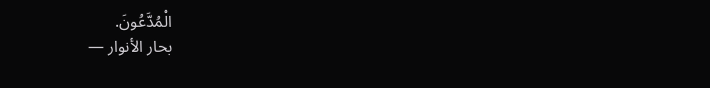الْمُدَّعُونَ.
بحار الأنوار —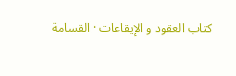كتاب العقود و الإيقاعات · القسامة